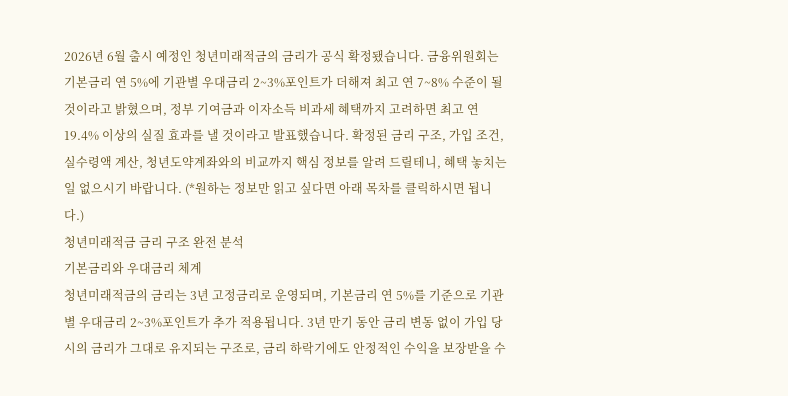2026년 6월 출시 예정인 청년미래적금의 금리가 공식 확정됐습니다. 금융위원회는 기본금리 연 5%에 기관별 우대금리 2~3%포인트가 더해져 최고 연 7~8% 수준이 될 것이라고 밝혔으며, 정부 기여금과 이자소득 비과세 혜택까지 고려하면 최고 연 19.4% 이상의 실질 효과를 낼 것이라고 발표했습니다. 확정된 금리 구조, 가입 조건, 실수령액 계산, 청년도약계좌와의 비교까지 핵심 정보를 알려 드릴테니, 혜택 놓치는 일 없으시기 바랍니다. (*원하는 정보만 읽고 싶다면 아래 목차를 클릭하시면 됩니다.)
청년미래적금 금리 구조 완전 분석
기본금리와 우대금리 체계
청년미래적금의 금리는 3년 고정금리로 운영되며, 기본금리 연 5%를 기준으로 기관별 우대금리 2~3%포인트가 추가 적용됩니다. 3년 만기 동안 금리 변동 없이 가입 당시의 금리가 그대로 유지되는 구조로, 금리 하락기에도 안정적인 수익을 보장받을 수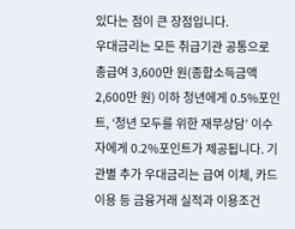있다는 점이 큰 장점입니다.
우대금리는 모든 취급기관 공통으로 총급여 3,600만 원(종합소득금액 2,600만 원) 이하 청년에게 0.5%포인트, ‘청년 모두를 위한 재무상담’ 이수자에게 0.2%포인트가 제공됩니다. 기관별 추가 우대금리는 급여 이체, 카드 이용 등 금융거래 실적과 이용조건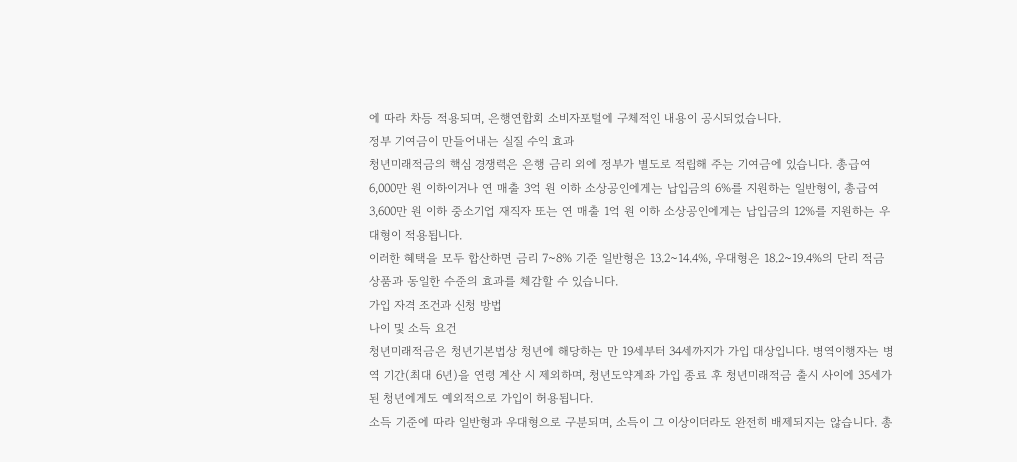에 따라 차등 적용되며, 은행연합회 소비자포털에 구체적인 내용이 공시되었습니다.
정부 기여금이 만들어내는 실질 수익 효과
청년미래적금의 핵심 경쟁력은 은행 금리 외에 정부가 별도로 적립해 주는 기여금에 있습니다. 총급여 6,000만 원 이하이거나 연 매출 3억 원 이하 소상공인에게는 납입금의 6%를 지원하는 일반형이, 총급여 3,600만 원 이하 중소기업 재직자 또는 연 매출 1억 원 이하 소상공인에게는 납입금의 12%를 지원하는 우대형이 적용됩니다.
이러한 혜택을 모두 합산하면 금리 7~8% 기준 일반형은 13.2~14.4%, 우대형은 18.2~19.4%의 단리 적금상품과 동일한 수준의 효과를 체감할 수 있습니다.
가입 자격 조건과 신청 방법
나이 및 소득 요건
청년미래적금은 청년기본법상 청년에 해당하는 만 19세부터 34세까지가 가입 대상입니다. 병역이행자는 병역 기간(최대 6년)을 연령 계산 시 제외하며, 청년도약계좌 가입 종료 후 청년미래적금 출시 사이에 35세가 된 청년에게도 예외적으로 가입이 허용됩니다.
소득 기준에 따라 일반형과 우대형으로 구분되며, 소득이 그 이상이더라도 완전히 배제되지는 않습니다. 총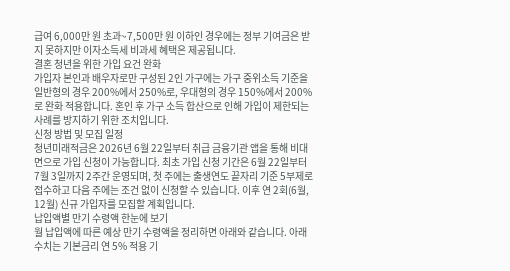급여 6,000만 원 초과~7,500만 원 이하인 경우에는 정부 기여금은 받지 못하지만 이자소득세 비과세 혜택은 제공됩니다.
결혼 청년을 위한 가입 요건 완화
가입자 본인과 배우자로만 구성된 2인 가구에는 가구 중위소득 기준을 일반형의 경우 200%에서 250%로, 우대형의 경우 150%에서 200%로 완화 적용합니다. 혼인 후 가구 소득 합산으로 인해 가입이 제한되는 사례를 방지하기 위한 조치입니다.
신청 방법 및 모집 일정
청년미래적금은 2026년 6월 22일부터 취급 금융기관 앱을 통해 비대면으로 가입 신청이 가능합니다. 최초 가입 신청 기간은 6월 22일부터 7월 3일까지 2주간 운영되며, 첫 주에는 출생연도 끝자리 기준 5부제로 접수하고 다음 주에는 조건 없이 신청할 수 있습니다. 이후 연 2회(6월, 12월) 신규 가입자를 모집할 계획입니다.
납입액별 만기 수령액 한눈에 보기
월 납입액에 따른 예상 만기 수령액을 정리하면 아래와 같습니다. 아래 수치는 기본금리 연 5% 적용 기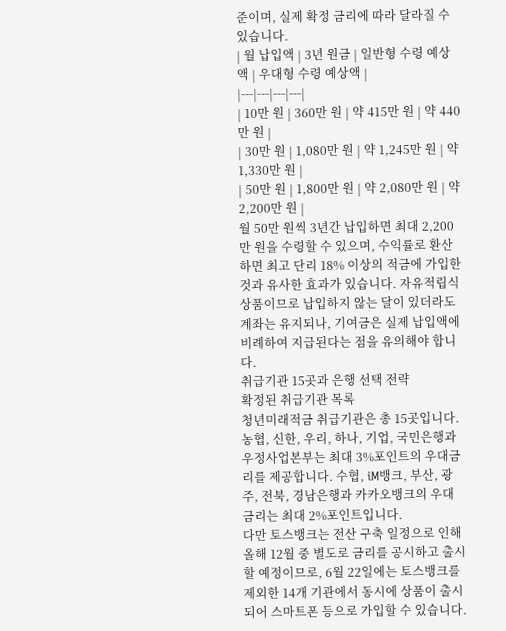준이며, 실제 확정 금리에 따라 달라질 수 있습니다.
| 월 납입액 | 3년 원금 | 일반형 수령 예상액 | 우대형 수령 예상액 |
|---|---|---|---|
| 10만 원 | 360만 원 | 약 415만 원 | 약 440만 원 |
| 30만 원 | 1,080만 원 | 약 1,245만 원 | 약 1,330만 원 |
| 50만 원 | 1,800만 원 | 약 2,080만 원 | 약 2,200만 원 |
월 50만 원씩 3년간 납입하면 최대 2,200만 원을 수령할 수 있으며, 수익률로 환산하면 최고 단리 18% 이상의 적금에 가입한 것과 유사한 효과가 있습니다. 자유적립식 상품이므로 납입하지 않는 달이 있더라도 계좌는 유지되나, 기여금은 실제 납입액에 비례하여 지급된다는 점을 유의해야 합니다.
취급기관 15곳과 은행 선택 전략
확정된 취급기관 목록
청년미래적금 취급기관은 총 15곳입니다. 농협, 신한, 우리, 하나, 기업, 국민은행과 우정사업본부는 최대 3%포인트의 우대금리를 제공합니다. 수협, iM뱅크, 부산, 광주, 전북, 경남은행과 카카오뱅크의 우대금리는 최대 2%포인트입니다.
다만 토스뱅크는 전산 구축 일정으로 인해 올해 12월 중 별도로 금리를 공시하고 출시할 예정이므로, 6월 22일에는 토스뱅크를 제외한 14개 기관에서 동시에 상품이 출시되어 스마트폰 등으로 가입할 수 있습니다.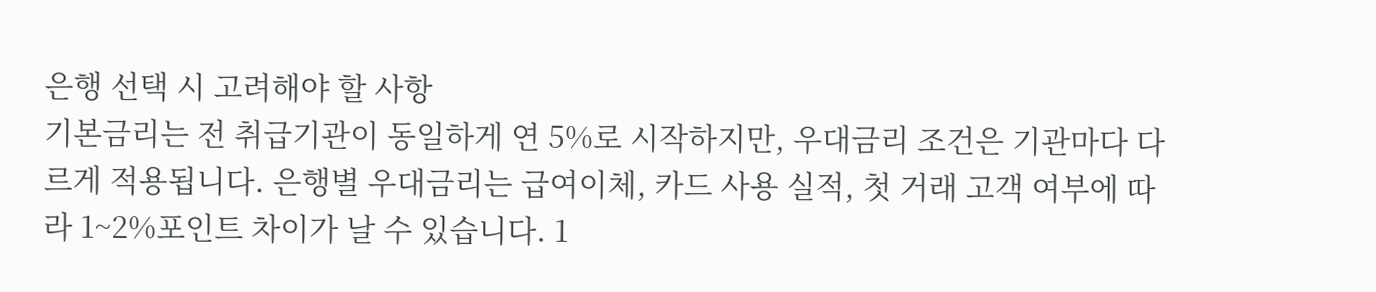은행 선택 시 고려해야 할 사항
기본금리는 전 취급기관이 동일하게 연 5%로 시작하지만, 우대금리 조건은 기관마다 다르게 적용됩니다. 은행별 우대금리는 급여이체, 카드 사용 실적, 첫 거래 고객 여부에 따라 1~2%포인트 차이가 날 수 있습니다. 1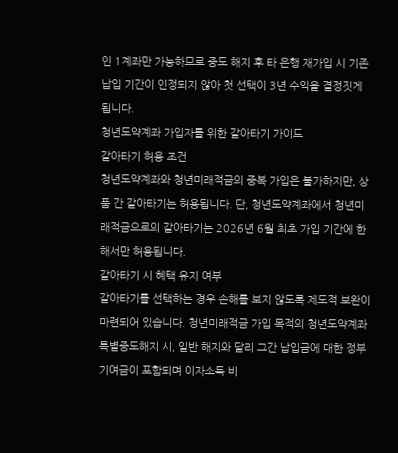인 1계좌만 가능하므로 중도 해지 후 타 은행 재가입 시 기존 납입 기간이 인정되지 않아 첫 선택이 3년 수익을 결정짓게 됩니다.
청년도약계좌 가입자를 위한 갈아타기 가이드
갈아타기 허용 조건
청년도약계좌와 청년미래적금의 중복 가입은 불가하지만, 상품 간 갈아타기는 허용됩니다. 단, 청년도약계좌에서 청년미래적금으로의 갈아타기는 2026년 6월 최초 가입 기간에 한해서만 허용됩니다.
갈아타기 시 혜택 유지 여부
갈아타기를 선택하는 경우 손해를 보지 않도록 제도적 보완이 마련되어 있습니다. 청년미래적금 가입 목적의 청년도약계좌 특별중도해지 시, 일반 해지와 달리 그간 납입금에 대한 정부 기여금이 포함되며 이자소득 비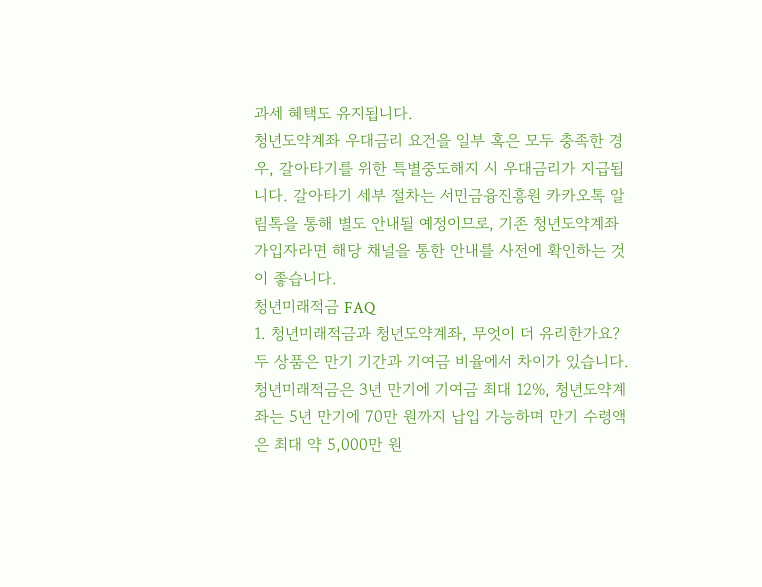과세 혜택도 유지됩니다.
청년도약계좌 우대금리 요건을 일부 혹은 모두 충족한 경우, 갈아타기를 위한 특별중도해지 시 우대금리가 지급됩니다. 갈아타기 세부 절차는 서민금융진흥원 카카오톡 알림톡을 통해 별도 안내될 예정이므로, 기존 청년도약계좌 가입자라면 해당 채널을 통한 안내를 사전에 확인하는 것이 좋습니다.
청년미래적금 FAQ
1. 청년미래적금과 청년도약계좌, 무엇이 더 유리한가요?
두 상품은 만기 기간과 기여금 비율에서 차이가 있습니다. 청년미래적금은 3년 만기에 기여금 최대 12%, 청년도약계좌는 5년 만기에 70만 원까지 납입 가능하며 만기 수령액은 최대 약 5,000만 원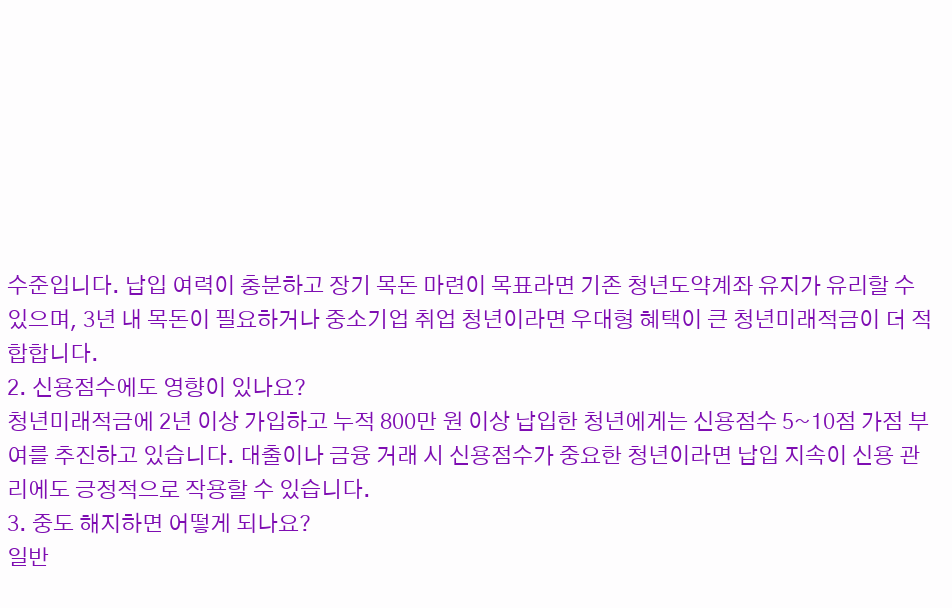수준입니다. 납입 여력이 충분하고 장기 목돈 마련이 목표라면 기존 청년도약계좌 유지가 유리할 수 있으며, 3년 내 목돈이 필요하거나 중소기업 취업 청년이라면 우대형 혜택이 큰 청년미래적금이 더 적합합니다.
2. 신용점수에도 영향이 있나요?
청년미래적금에 2년 이상 가입하고 누적 800만 원 이상 납입한 청년에게는 신용점수 5~10점 가점 부여를 추진하고 있습니다. 대출이나 금융 거래 시 신용점수가 중요한 청년이라면 납입 지속이 신용 관리에도 긍정적으로 작용할 수 있습니다.
3. 중도 해지하면 어떻게 되나요?
일반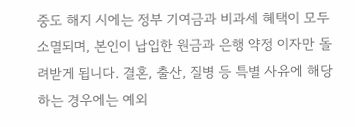중도 해지 시에는 정부 기여금과 비과세 혜택이 모두 소멸되며, 본인이 납입한 원금과 은행 약정 이자만 돌려받게 됩니다. 결혼, 출산, 질병 등 특별 사유에 해당하는 경우에는 예외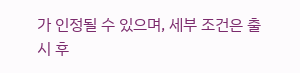가 인정될 수 있으며, 세부 조건은 출시 후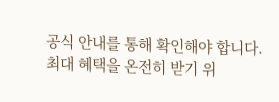공식 안내를 통해 확인해야 합니다. 최대 혜택을 온전히 받기 위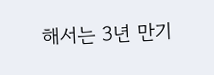해서는 3년 만기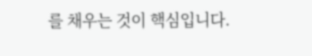를 채우는 것이 핵심입니다.